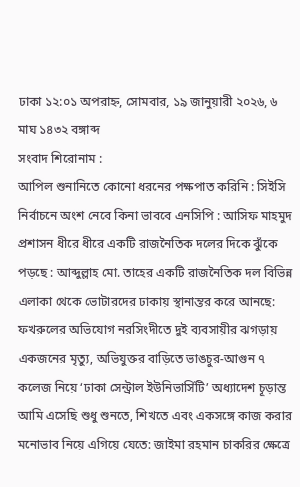ঢাকা ১২:০১ অপরাহ্ন, সোমবার, ১৯ জানুয়ারী ২০২৬, ৬ মাঘ ১৪৩২ বঙ্গাব্দ
সংবাদ শিরোনাম :
আপিল শুনানিতে কোনো ধরনের পক্ষপাত করিনি : সিইসি নির্বাচনে অংশ নেবে কিনা ভাববে এনসিপি : আসিফ মাহমুদ প্রশাসন ধীরে ধীরে একটি রাজনৈতিক দলের দিকে ঝুঁকে পড়ছে : আব্দুল্লাহ মো. তাহের একটি রাজনৈতিক দল বিভিন্ন এলাকা থেকে ভোটারদের ঢাকায় স্থানান্তর করে আনছে: ফখরুলের অভিযোগ নরসিংদীতে দুই ব্যবসায়ীর ঝগড়ায় একজনের মৃত্যু, অভিযুক্তর বাড়িতে ভাঙচুর-আগুন ৭ কলেজ নিয়ে ‘ঢাকা সেন্ট্রাল ইউনিভার্সিটি’ অধ্যাদেশ চূড়ান্ত আমি এসেছি শুধু শুনতে, শিখতে এবং একসঙ্গে কাজ করার মনোভাব নিয়ে এগিয়ে যেতে: জাইমা রহমান চাকরির ক্ষেত্রে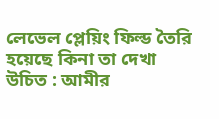লেভেল প্লেয়িং ফিল্ড তৈরি হয়েছে কিনা তা দেখা উচিত : আমীর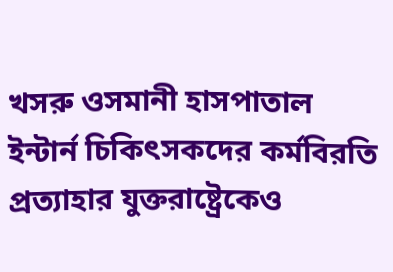খসরু ওসমানী হাসপাতাল ইন্টার্ন চিকিৎসকদের কর্মবিরতি প্রত্যাহার যুক্তরাষ্ট্রেকেও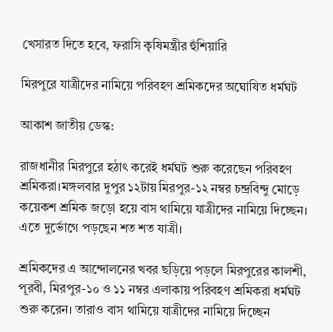খেসারত দিতে হবে, ফরাসি কৃষিমন্ত্রীর হুঁশিয়ারি

মিরপুরে যাত্রীদের নামিয়ে পরিবহণ শ্রমিকদের অঘোষিত ধর্মঘট

আকাশ জাতীয় ডেস্ক:

রাজধানীর মিরপুরে হঠাৎ করেই ধর্মঘট শুরু করেছেন পরিবহণ শ্রমিকরা।মঙ্গলবার দুপুর ১২টায় মিরপুর-১২ নম্বর চন্দ্রবিন্দু মোড়ে কয়েকশ শ্রমিক জড়ো হয়ে বাস থামিয়ে যাত্রীদের নামিয়ে দিচ্ছেন। এতে দুর্ভোগে পড়ছেন শত শত যাত্রী।

শ্রমিকদের এ আন্দোলনের খবর ছড়িয়ে পড়লে মিরপুরের কালশী, পূরবী, মিরপুর-১০ ও ১১ নম্বর এলাকায় পরিবহণ শ্রমিকরা ধর্মঘট শুরু করেন। তারাও বাস থামিয়ে যাত্রীদের নামিয়ে দিচ্ছেন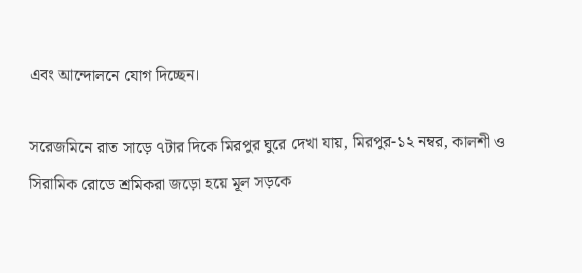এবং আন্দোলনে যোগ দিচ্ছেন।

সরেজমিনে রাত সাড়ে ৭টার দিকে মিরপুর ঘুরে দেখা যায়, মিরপুর-১২ নম্বর, কালশী ও সিরামিক রোডে শ্রমিকরা জড়ো হয়ে মূল সড়কে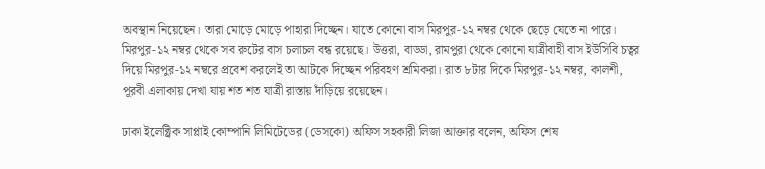অবস্থান নিয়েছেন। তারা মোড়ে মোড়ে পাহারা দিচ্ছেন। যাতে কোনো বাস মিরপুর-১২ নম্বর থেকে ছেড়ে যেতে না পারে। মিরপুর-১২ নম্বর থেকে সব রুটের বাস চলাচল বন্ধ রয়েছে। উত্তরা, বাড্ডা, রামপুরা থেকে কোনো যাত্রীবাহী বাস ইউসিবি চত্বর দিয়ে মিরপুর-১২ নম্বরে প্রবেশ করলেই তা আটকে দিচ্ছেন পরিবহণ শ্রমিকরা। রাত ৮টার দিকে মিরপুর-১২ নম্বর, কালশী, পূরবী এলাকায় দেখা যায় শত শত যাত্রী রাস্তায় দাঁড়িয়ে রয়েছেন।

ঢাকা ইলেক্ট্রিক সাপ্লাই কোম্পানি লিমিটেডের (ডেসকো) অফিস সহকারী লিজা আক্তার বলেন, অফিস শেষ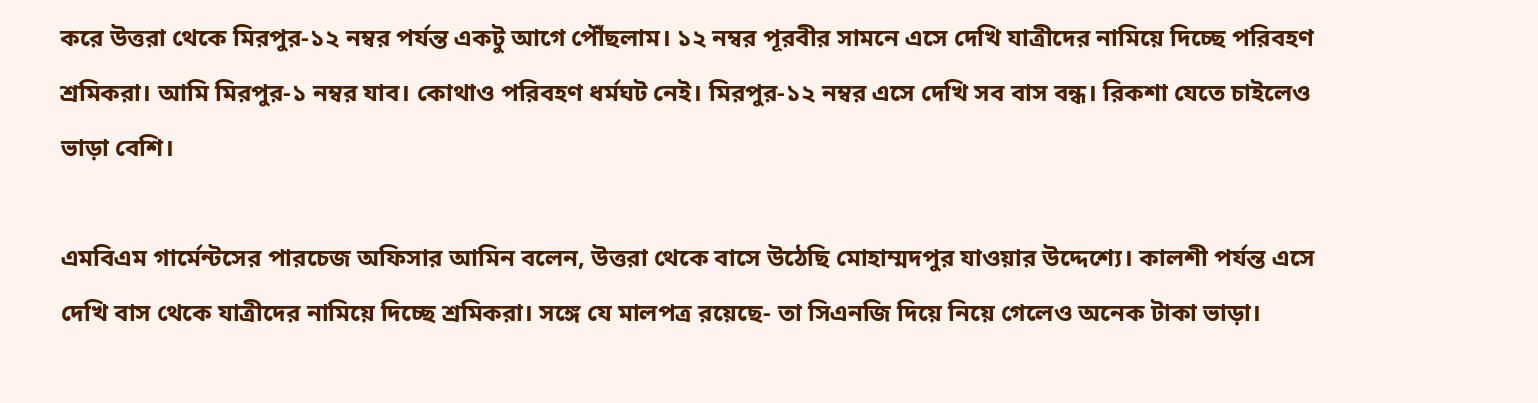করে উত্তরা থেকে মিরপুর-১২ নম্বর পর্যন্ত একটু আগে পৌঁছলাম। ১২ নম্বর পূরবীর সামনে এসে দেখি যাত্রীদের নামিয়ে দিচ্ছে পরিবহণ শ্রমিকরা। আমি মিরপুর-১ নম্বর যাব। কোথাও পরিবহণ ধর্মঘট নেই। মিরপুর-১২ নম্বর এসে দেখি সব বাস বন্ধ। রিকশা যেতে চাইলেও ভাড়া বেশি।

এমবিএম গার্মেন্টসের পারচেজ অফিসার আমিন বলেন, উত্তরা থেকে বাসে উঠেছি মোহাম্মদপুর যাওয়ার উদ্দেশ্যে। কালশী পর্যন্ত এসে দেখি বাস থেকে যাত্রীদের নামিয়ে দিচ্ছে শ্রমিকরা। সঙ্গে যে মালপত্র রয়েছে- তা সিএনজি দিয়ে নিয়ে গেলেও অনেক টাকা ভাড়া।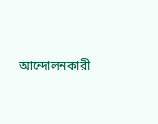আন্দোলনকারী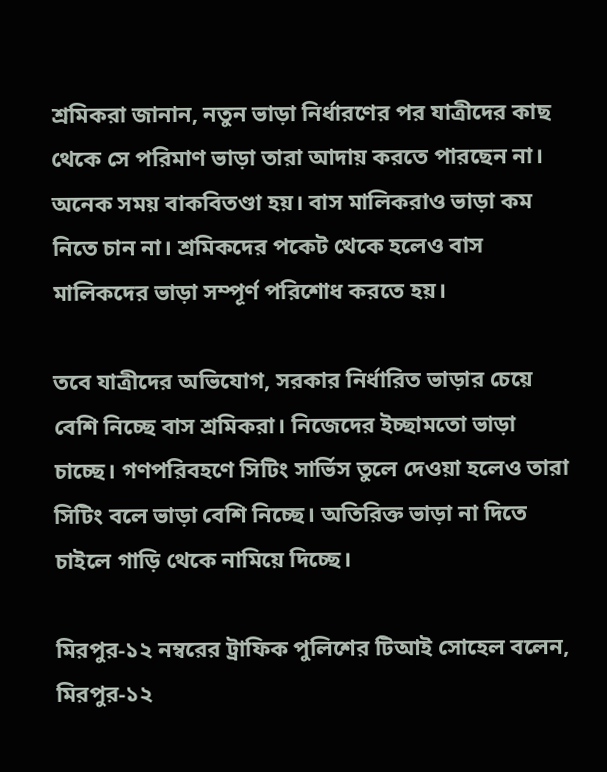শ্রমিকরা জানান, নতুন ভাড়া নির্ধারণের পর যাত্রীদের কাছ থেকে সে পরিমাণ ভাড়া তারা আদায় করতে পারছেন না। অনেক সময় বাকবিতণ্ডা হয়। বাস মালিকরাও ভাড়া কম নিতে চান না। শ্রমিকদের পকেট থেকে হলেও বাস মালিকদের ভাড়া সম্পূর্ণ পরিশোধ করতে হয়।

তবে যাত্রীদের অভিযোগ, সরকার নির্ধারিত ভাড়ার চেয়ে বেশি নিচ্ছে বাস শ্রমিকরা। নিজেদের ইচ্ছামতো ভাড়া চাচ্ছে। গণপরিবহণে সিটিং সার্ভিস তুলে দেওয়া হলেও তারা সিটিং বলে ভাড়া বেশি নিচ্ছে। অতিরিক্ত ভাড়া না দিতে চাইলে গাড়ি থেকে নামিয়ে দিচ্ছে।

মিরপুর-১২ নম্বরের ট্রাফিক পুলিশের টিআই সোহেল বলেন, মিরপুর-১২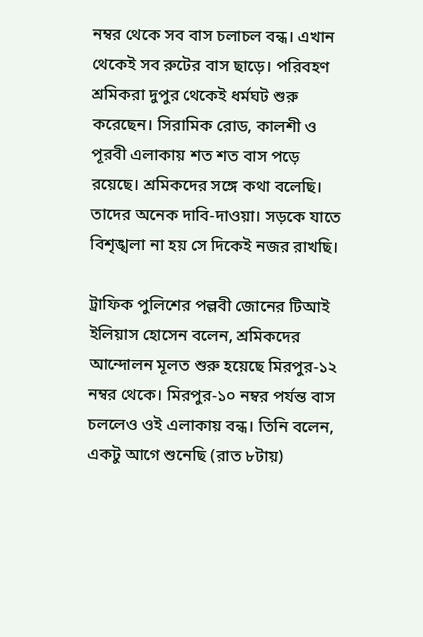নম্বর থেকে সব বাস চলাচল বন্ধ। এখান থেকেই সব রুটের বাস ছাড়ে। পরিবহণ শ্রমিকরা দুপুর থেকেই ধর্মঘট শুরু করেছেন। সিরামিক রোড, কালশী ও পূরবী এলাকায় শত শত বাস পড়ে রয়েছে। শ্রমিকদের সঙ্গে কথা বলেছি। তাদের অনেক দাবি-দাওয়া। সড়কে যাতে বিশৃঙ্খলা না হয় সে দিকেই নজর রাখছি।

ট্রাফিক পুলিশের পল্লবী জোনের টিআই ইলিয়াস হোসেন বলেন, শ্রমিকদের আন্দোলন মূলত শুরু হয়েছে মিরপুর-১২ নম্বর থেকে। মিরপুর-১০ নম্বর পর্যন্ত বাস চললেও ওই এলাকায় বন্ধ। তিনি বলেন, একটু আগে শুনেছি (রাত ৮টায়)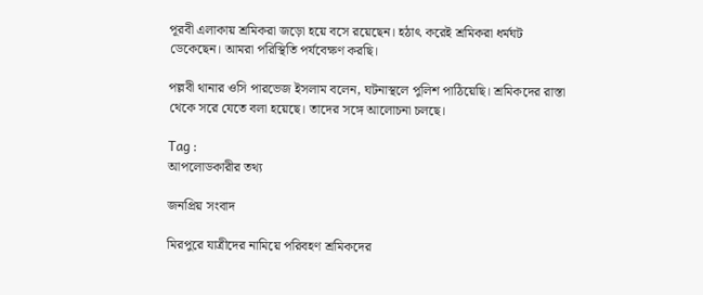পূরবী এলাকায় শ্রমিকরা জড়ো হয়ে বসে রয়েছেন। হঠাৎ করেই শ্রমিকরা ধর্মঘট ডেকেছেন। আমরা পরিস্থিতি পর্যবেক্ষণ করছি।

পল্লবী থানার ওসি পারভেজ ইসলাম বলেন, ঘটনাস্থলে পুলিশ পাঠিয়েছি। শ্রমিকদের রাস্তা থেকে সরে যেতে বলা হয়েছে। তাদের সঙ্গে আলোচনা চলছে।

Tag :
আপলোডকারীর তথ্য

জনপ্রিয় সংবাদ

মিরপুরে যাত্রীদের নামিয়ে পরিবহণ শ্রমিকদের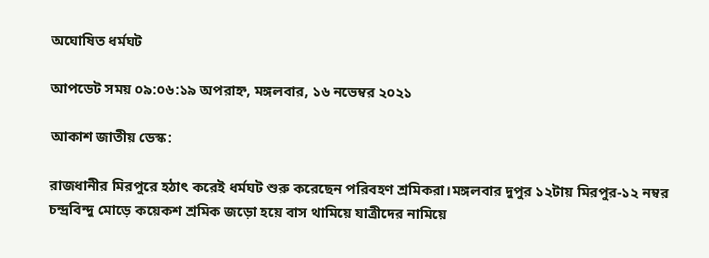অঘোষিত ধর্মঘট

আপডেট সময় ০৯:০৬:১৯ অপরাহ্ন, মঙ্গলবার, ১৬ নভেম্বর ২০২১

আকাশ জাতীয় ডেস্ক:

রাজধানীর মিরপুরে হঠাৎ করেই ধর্মঘট শুরু করেছেন পরিবহণ শ্রমিকরা।মঙ্গলবার দুপুর ১২টায় মিরপুর-১২ নম্বর চন্দ্রবিন্দু মোড়ে কয়েকশ শ্রমিক জড়ো হয়ে বাস থামিয়ে যাত্রীদের নামিয়ে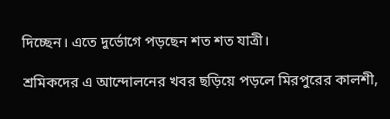দিচ্ছেন। এতে দুর্ভোগে পড়ছেন শত শত যাত্রী।

শ্রমিকদের এ আন্দোলনের খবর ছড়িয়ে পড়লে মিরপুরের কালশী,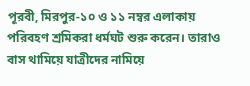পূরবী, মিরপুর-১০ ও ১১ নম্বর এলাকায় পরিবহণ শ্রমিকরা ধর্মঘট শুরু করেন। তারাও বাস থামিয়ে যাত্রীদের নামিয়ে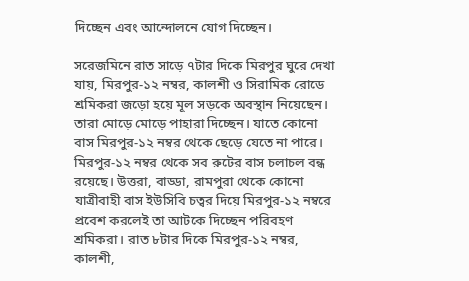দিচ্ছেন এবং আন্দোলনে যোগ দিচ্ছেন।

সরেজমিনে রাত সাড়ে ৭টার দিকে মিরপুর ঘুরে দেখা যায়, মিরপুর-১২ নম্বর, কালশী ও সিরামিক রোডে শ্রমিকরা জড়ো হয়ে মূল সড়কে অবস্থান নিয়েছেন। তারা মোড়ে মোড়ে পাহারা দিচ্ছেন। যাতে কোনো বাস মিরপুর-১২ নম্বর থেকে ছেড়ে যেতে না পারে। মিরপুর-১২ নম্বর থেকে সব রুটের বাস চলাচল বন্ধ রয়েছে। উত্তরা, বাড্ডা, রামপুরা থেকে কোনো যাত্রীবাহী বাস ইউসিবি চত্বর দিয়ে মিরপুর-১২ নম্বরে প্রবেশ করলেই তা আটকে দিচ্ছেন পরিবহণ শ্রমিকরা। রাত ৮টার দিকে মিরপুর-১২ নম্বর, কালশী,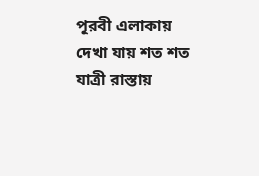পূরবী এলাকায় দেখা যায় শত শত যাত্রী রাস্তায়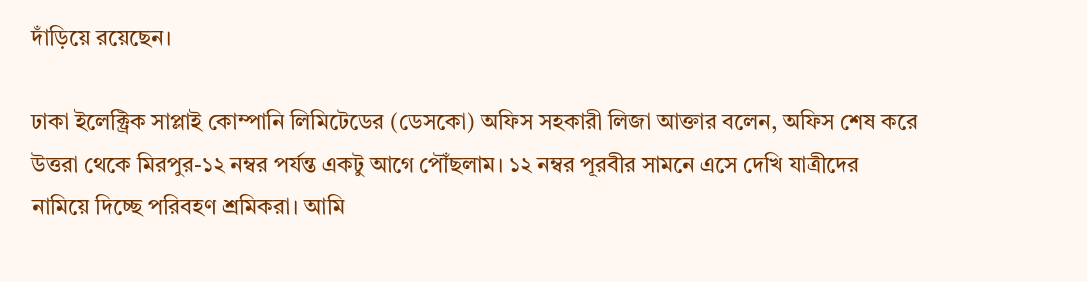দাঁড়িয়ে রয়েছেন।

ঢাকা ইলেক্ট্রিক সাপ্লাই কোম্পানি লিমিটেডের (ডেসকো) অফিস সহকারী লিজা আক্তার বলেন, অফিস শেষ করে উত্তরা থেকে মিরপুর-১২ নম্বর পর্যন্ত একটু আগে পৌঁছলাম। ১২ নম্বর পূরবীর সামনে এসে দেখি যাত্রীদের নামিয়ে দিচ্ছে পরিবহণ শ্রমিকরা। আমি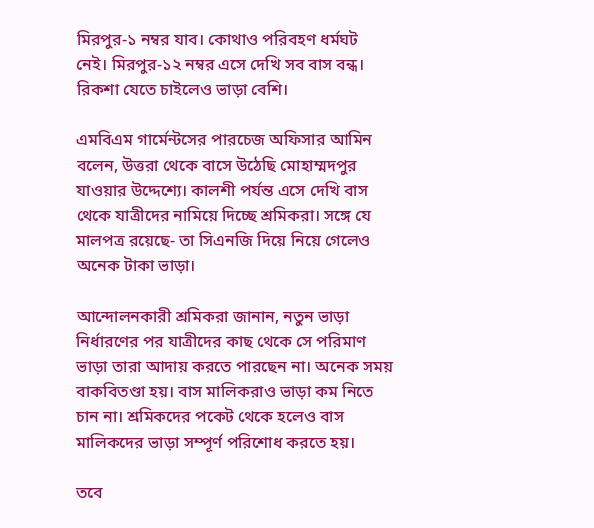মিরপুর-১ নম্বর যাব। কোথাও পরিবহণ ধর্মঘট নেই। মিরপুর-১২ নম্বর এসে দেখি সব বাস বন্ধ। রিকশা যেতে চাইলেও ভাড়া বেশি।

এমবিএম গার্মেন্টসের পারচেজ অফিসার আমিন বলেন, উত্তরা থেকে বাসে উঠেছি মোহাম্মদপুর যাওয়ার উদ্দেশ্যে। কালশী পর্যন্ত এসে দেখি বাস থেকে যাত্রীদের নামিয়ে দিচ্ছে শ্রমিকরা। সঙ্গে যে মালপত্র রয়েছে- তা সিএনজি দিয়ে নিয়ে গেলেও অনেক টাকা ভাড়া।

আন্দোলনকারী শ্রমিকরা জানান, নতুন ভাড়া নির্ধারণের পর যাত্রীদের কাছ থেকে সে পরিমাণ ভাড়া তারা আদায় করতে পারছেন না। অনেক সময় বাকবিতণ্ডা হয়। বাস মালিকরাও ভাড়া কম নিতে চান না। শ্রমিকদের পকেট থেকে হলেও বাস মালিকদের ভাড়া সম্পূর্ণ পরিশোধ করতে হয়।

তবে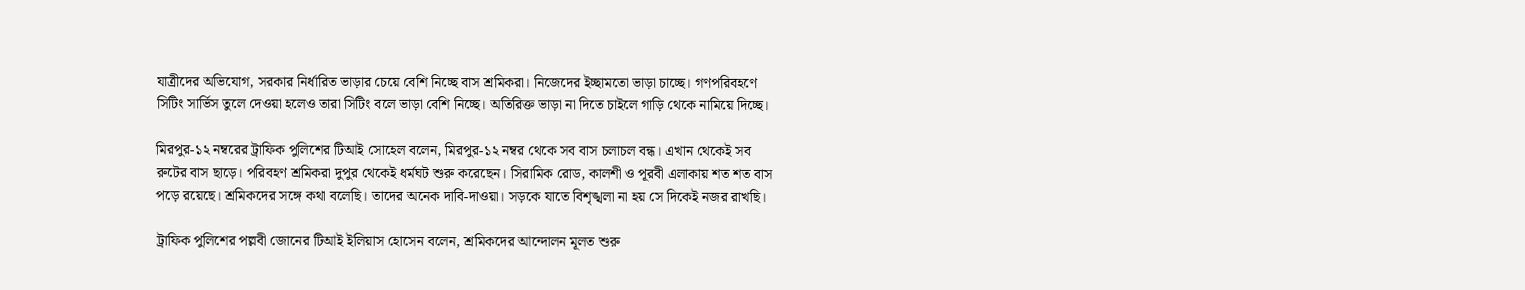যাত্রীদের অভিযোগ, সরকার নির্ধারিত ভাড়ার চেয়ে বেশি নিচ্ছে বাস শ্রমিকরা। নিজেদের ইচ্ছামতো ভাড়া চাচ্ছে। গণপরিবহণে সিটিং সার্ভিস তুলে দেওয়া হলেও তারা সিটিং বলে ভাড়া বেশি নিচ্ছে। অতিরিক্ত ভাড়া না দিতে চাইলে গাড়ি থেকে নামিয়ে দিচ্ছে।

মিরপুর-১২ নম্বরের ট্রাফিক পুলিশের টিআই সোহেল বলেন, মিরপুর-১২ নম্বর থেকে সব বাস চলাচল বন্ধ। এখান থেকেই সব রুটের বাস ছাড়ে। পরিবহণ শ্রমিকরা দুপুর থেকেই ধর্মঘট শুরু করেছেন। সিরামিক রোড, কালশী ও পূরবী এলাকায় শত শত বাস পড়ে রয়েছে। শ্রমিকদের সঙ্গে কথা বলেছি। তাদের অনেক দাবি-দাওয়া। সড়কে যাতে বিশৃঙ্খলা না হয় সে দিকেই নজর রাখছি।

ট্রাফিক পুলিশের পল্লবী জোনের টিআই ইলিয়াস হোসেন বলেন, শ্রমিকদের আন্দোলন মূলত শুরু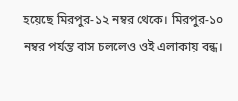হয়েছে মিরপুর-১২ নম্বর থেকে। মিরপুর-১০ নম্বর পর্যন্ত বাস চললেও ওই এলাকায় বন্ধ।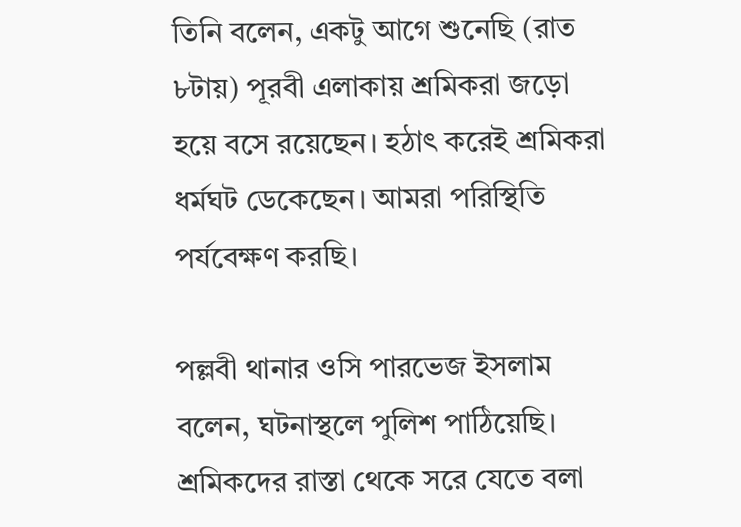তিনি বলেন, একটু আগে শুনেছি (রাত ৮টায়) পূরবী এলাকায় শ্রমিকরা জড়ো হয়ে বসে রয়েছেন। হঠাৎ করেই শ্রমিকরা ধর্মঘট ডেকেছেন। আমরা পরিস্থিতি পর্যবেক্ষণ করছি।

পল্লবী থানার ওসি পারভেজ ইসলাম বলেন, ঘটনাস্থলে পুলিশ পাঠিয়েছি। শ্রমিকদের রাস্তা থেকে সরে যেতে বলা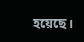হয়েছে।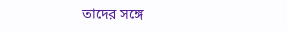তাদের সঙ্গে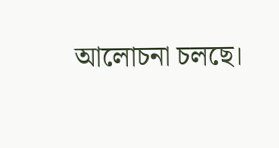আলোচনা চলছে।